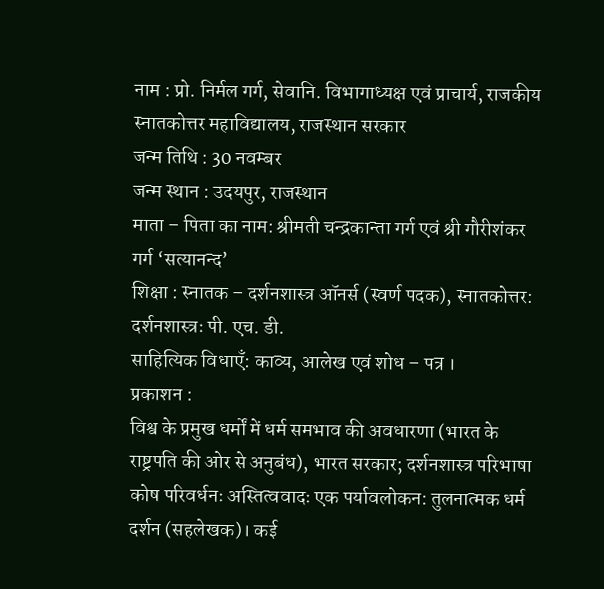नाम : प्रो. निर्मल गर्ग, सेवानि. विभागाध्यक्ष एवं प्राचार्य, राजकीय स्नातकोत्तर महाविद्यालय, राजस्थान सरकार
जन्म तिथि : 30 नवम्बर
जन्म स्थान : उदयपुर, राजस्थान
माता – पिता का नाम: श्रीमती चन्द्रकान्ता गर्ग एवं श्री गौरीशंकर गर्ग ‘सत्यानन्द’
शिक्षा : स्नातक – दर्शनशास्त्र ऑनर्स (स्वर्ण पदक), स्नातकोत्तर: दर्शनशास्त्रः पी. एच. डी.
साहित्यिक विधाएँ: काव्य, आलेख एवं शोध – पत्र ।
प्रकाशन :
विश्व के प्रमुख धर्मों में धर्म समभाव की अवधारणा (भारत के राष्ट्रपति की ओर से अनुबंध), भारत सरकार; दर्शनशास्त्र परिभाषा कोष परिवर्धनः अस्तित्ववादः एक पर्यावलोकन: तुलनात्मक धर्म दर्शन (सहलेखक)। कई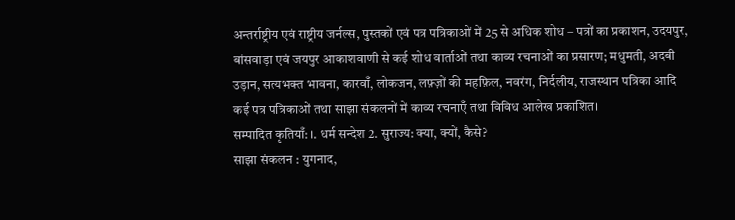अन्तर्राष्ट्रीय एवं राष्ट्रीय जर्नल्स, पुस्तकों एवं पत्र पत्रिकाओं में 25 से अधिक शोध – पत्रों का प्रकाशन, उदयपुर, बांसवाड़ा एवं जयपुर आकाशवाणी से कई शोध वार्ताओं तथा काव्य रचनाओं का प्रसारण; मधुमती, अदबी उड़ान, सत्यभक्त भावना, कारवाँ, लोकजन, लफ़्ज़ों की महफ़िल, नवरंग, निर्दलीय, राजस्थान पत्रिका आदि कई पत्र पत्रिकाओं तथा साझा संकलनों में काव्य रचनाएँ तथा विविध आलेख प्रकाशित।
सम्पादित कृतियाँ: ।. धर्म सन्देश 2. सुराज्य: क्या, क्यों, कैसे?
साझा संकलन : युगनाद,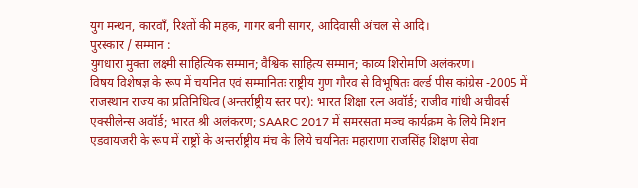युग मन्थन, कारवाँ, रिश्तों की महक, गागर बनी सागर, आदिवासी अंचल से आदि।
पुरस्कार / सम्मान :
युगधारा मुक्ता लक्ष्मी साहित्यिक सम्मान; वैश्विक साहित्य सम्मान; काव्य शिरोमणि अलंकरण।
विषय विशेषज्ञ के रूप में चयनित एवं सम्मानितः राष्ट्रीय गुण गौरव से विभूषितः वर्ल्ड पीस कांग्रेस -2005 में राजस्थान राज्य का प्रतिनिधित्व (अन्तर्राष्ट्रीय स्तर पर): भारत शिक्षा रत्न अवॉर्ड; राजीव गांधी अचीवर्स एक्सीलेन्स अवॉर्ड; भारत श्री अलंकरण; SAARC 2017 में समरसता मञ्च कार्यक्रम के लिये मिशन एडवायजरी के रूप में राष्ट्रों के अन्तर्राष्ट्रीय मंच के लिये चयनितः महाराणा राजसिंह शिक्षण सेवा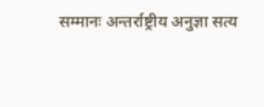सम्मानः अन्तर्राष्ट्रीय अनुज्ञा सत्य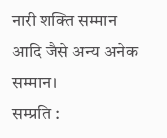नारी शक्ति सम्मान आदि जैसे अन्य अनेक सम्मान।
सम्प्रति :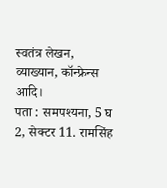स्वतंत्र लेखन, व्याख्यान, कॉन्फ्रेन्स आदि।
पता : समपश्यना, 5 घ 2, सेक्टर 11. रामसिंह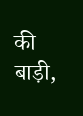की बाड़ी,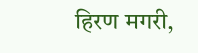हिरण मगरी,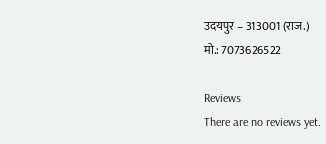उदयपुर – 313001 (राज.)
मो.: 7073626522

Reviews
There are no reviews yet.